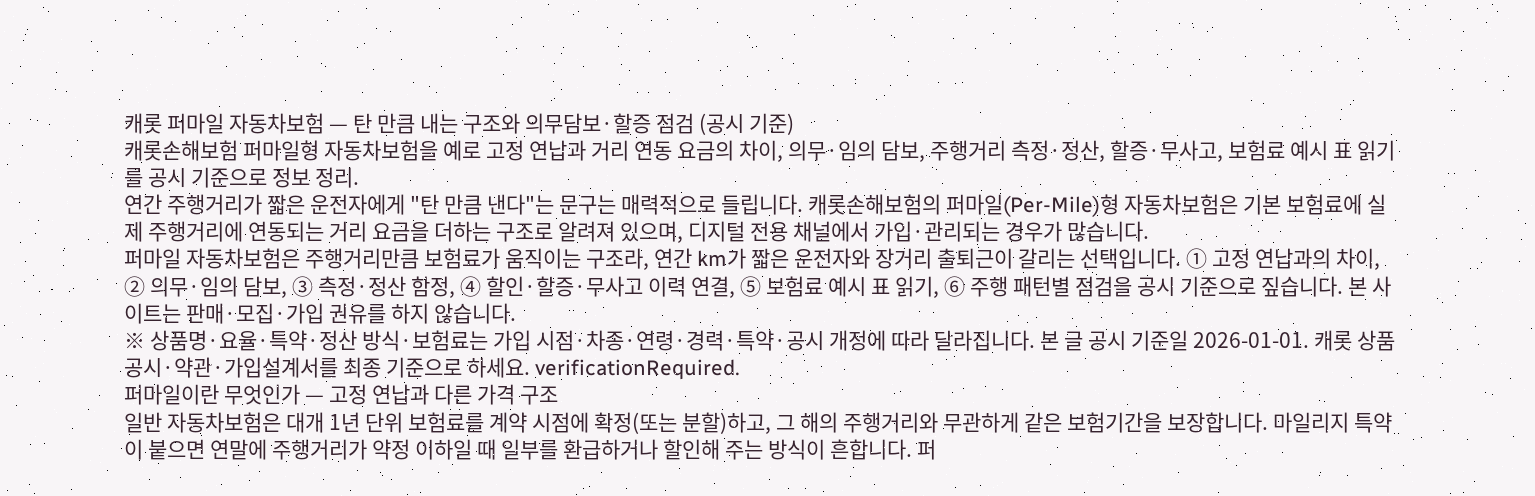캐롯 퍼마일 자동차보험 — 탄 만큼 내는 구조와 의무담보·할증 점검 (공시 기준)
캐롯손해보험 퍼마일형 자동차보험을 예로 고정 연납과 거리 연동 요금의 차이, 의무·임의 담보, 주행거리 측정·정산, 할증·무사고, 보험료 예시 표 읽기를 공시 기준으로 정보 정리.
연간 주행거리가 짧은 운전자에게 "탄 만큼 낸다"는 문구는 매력적으로 들립니다. 캐롯손해보험의 퍼마일(Per-Mile)형 자동차보험은 기본 보험료에 실제 주행거리에 연동되는 거리 요금을 더하는 구조로 알려져 있으며, 디지털 전용 채널에서 가입·관리되는 경우가 많습니다.
퍼마일 자동차보험은 주행거리만큼 보험료가 움직이는 구조라, 연간 km가 짧은 운전자와 장거리 출퇴근이 갈리는 선택입니다. ① 고정 연납과의 차이, ② 의무·임의 담보, ③ 측정·정산 함정, ④ 할인·할증·무사고 이력 연결, ⑤ 보험료 예시 표 읽기, ⑥ 주행 패턴별 점검을 공시 기준으로 짚습니다. 본 사이트는 판매·모집·가입 권유를 하지 않습니다.
※ 상품명·요율·특약·정산 방식·보험료는 가입 시점·차종·연령·경력·특약·공시 개정에 따라 달라집니다. 본 글 공시 기준일 2026-01-01. 캐롯 상품공시·약관·가입설계서를 최종 기준으로 하세요. verificationRequired.
퍼마일이란 무엇인가 — 고정 연납과 다른 가격 구조
일반 자동차보험은 대개 1년 단위 보험료를 계약 시점에 확정(또는 분할)하고, 그 해의 주행거리와 무관하게 같은 보험기간을 보장합니다. 마일리지 특약이 붙으면 연말에 주행거리가 약정 이하일 때 일부를 환급하거나 할인해 주는 방식이 흔합니다. 퍼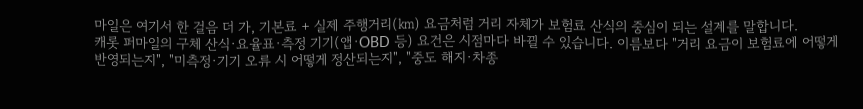마일은 여기서 한 걸음 더 가, 기본료 + 실제 주행거리(㎞) 요금처럼 거리 자체가 보험료 산식의 중심이 되는 설계를 말합니다.
캐롯 퍼마일의 구체 산식·요율표·측정 기기(앱·OBD 등) 요건은 시점마다 바뀔 수 있습니다. 이름보다 "거리 요금이 보험료에 어떻게 반영되는지", "미측정·기기 오류 시 어떻게 정산되는지", "중도 해지·차종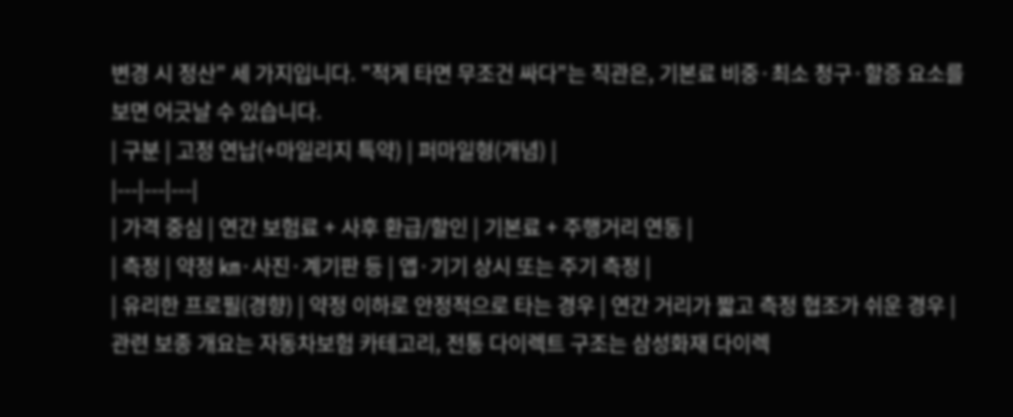변경 시 정산" 세 가지입니다. "적게 타면 무조건 싸다"는 직관은, 기본료 비중·최소 청구·할증 요소를 보면 어긋날 수 있습니다.
| 구분 | 고정 연납(+마일리지 특약) | 퍼마일형(개념) |
|---|---|---|
| 가격 중심 | 연간 보험료 + 사후 환급/할인 | 기본료 + 주행거리 연동 |
| 측정 | 약정 ㎞·사진·계기판 등 | 앱·기기 상시 또는 주기 측정 |
| 유리한 프로필(경향) | 약정 이하로 안정적으로 타는 경우 | 연간 거리가 짧고 측정 협조가 쉬운 경우 |
관련 보종 개요는 자동차보험 카테고리, 전통 다이렉트 구조는 삼성화재 다이렉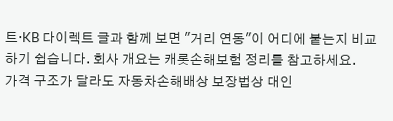트·KB 다이렉트 글과 함께 보면 "거리 연동"이 어디에 붙는지 비교하기 쉽습니다. 회사 개요는 캐롯손해보험 정리를 참고하세요.
가격 구조가 달라도 자동차손해배상 보장법상 대인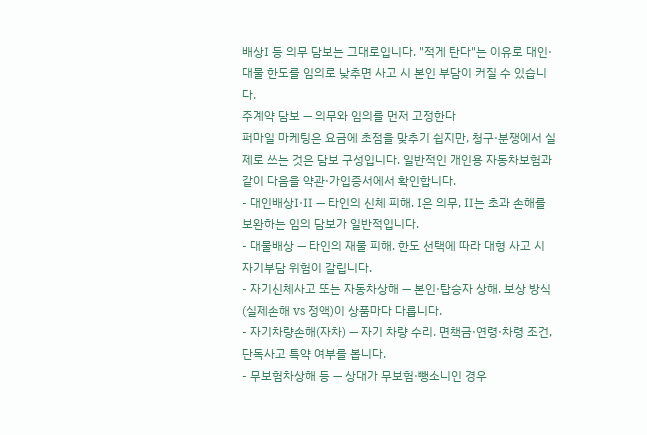배상Ⅰ 등 의무 담보는 그대로입니다. "적게 탄다"는 이유로 대인·대물 한도를 임의로 낮추면 사고 시 본인 부담이 커질 수 있습니다.
주계약 담보 — 의무와 임의를 먼저 고정한다
퍼마일 마케팅은 요금에 초점을 맞추기 쉽지만, 청구·분쟁에서 실제로 쓰는 것은 담보 구성입니다. 일반적인 개인용 자동차보험과 같이 다음을 약관·가입증서에서 확인합니다.
- 대인배상Ⅰ·Ⅱ — 타인의 신체 피해. Ⅰ은 의무, Ⅱ는 초과 손해를 보완하는 임의 담보가 일반적입니다.
- 대물배상 — 타인의 재물 피해. 한도 선택에 따라 대형 사고 시 자기부담 위험이 갈립니다.
- 자기신체사고 또는 자동차상해 — 본인·탑승자 상해. 보상 방식(실제손해 vs 정액)이 상품마다 다릅니다.
- 자기차량손해(자차) — 자기 차량 수리. 면책금·연령·차령 조건, 단독사고 특약 여부를 봅니다.
- 무보험차상해 등 — 상대가 무보험·뺑소니인 경우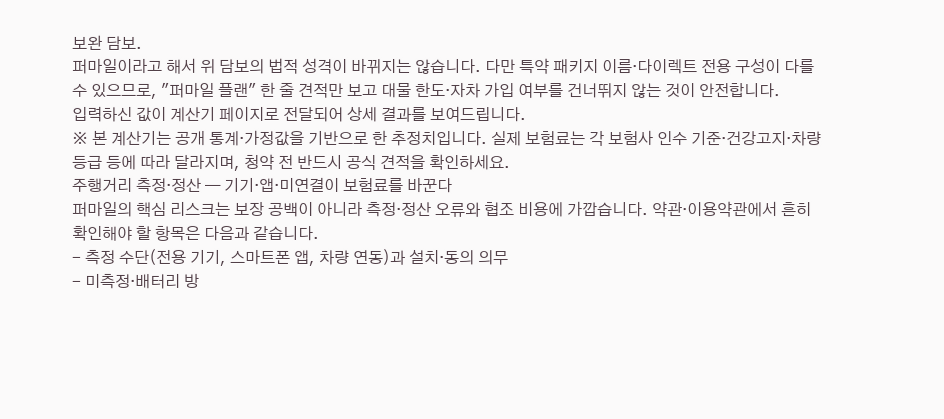보완 담보.
퍼마일이라고 해서 위 담보의 법적 성격이 바뀌지는 않습니다. 다만 특약 패키지 이름·다이렉트 전용 구성이 다를 수 있으므로, "퍼마일 플랜" 한 줄 견적만 보고 대물 한도·자차 가입 여부를 건너뛰지 않는 것이 안전합니다.
입력하신 값이 계산기 페이지로 전달되어 상세 결과를 보여드립니다.
※ 본 계산기는 공개 통계·가정값을 기반으로 한 추정치입니다. 실제 보험료는 각 보험사 인수 기준·건강고지·차량등급 등에 따라 달라지며, 청약 전 반드시 공식 견적을 확인하세요.
주행거리 측정·정산 — 기기·앱·미연결이 보험료를 바꾼다
퍼마일의 핵심 리스크는 보장 공백이 아니라 측정·정산 오류와 협조 비용에 가깝습니다. 약관·이용약관에서 흔히 확인해야 할 항목은 다음과 같습니다.
- 측정 수단(전용 기기, 스마트폰 앱, 차량 연동)과 설치·동의 의무
- 미측정·배터리 방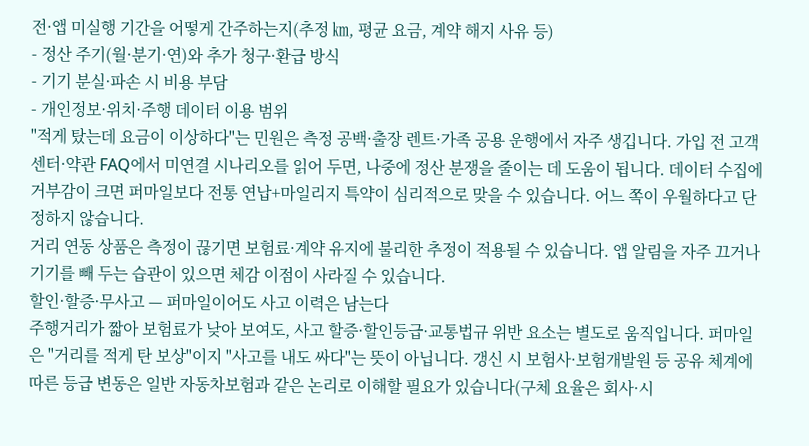전·앱 미실행 기간을 어떻게 간주하는지(추정 ㎞, 평균 요금, 계약 해지 사유 등)
- 정산 주기(월·분기·연)와 추가 청구·환급 방식
- 기기 분실·파손 시 비용 부담
- 개인정보·위치·주행 데이터 이용 범위
"적게 탔는데 요금이 이상하다"는 민원은 측정 공백·출장 렌트·가족 공용 운행에서 자주 생깁니다. 가입 전 고객센터·약관 FAQ에서 미연결 시나리오를 읽어 두면, 나중에 정산 분쟁을 줄이는 데 도움이 됩니다. 데이터 수집에 거부감이 크면 퍼마일보다 전통 연납+마일리지 특약이 심리적으로 맞을 수 있습니다. 어느 쪽이 우월하다고 단정하지 않습니다.
거리 연동 상품은 측정이 끊기면 보험료·계약 유지에 불리한 추정이 적용될 수 있습니다. 앱 알림을 자주 끄거나 기기를 빼 두는 습관이 있으면 체감 이점이 사라질 수 있습니다.
할인·할증·무사고 — 퍼마일이어도 사고 이력은 남는다
주행거리가 짧아 보험료가 낮아 보여도, 사고 할증·할인등급·교통법규 위반 요소는 별도로 움직입니다. 퍼마일은 "거리를 적게 탄 보상"이지 "사고를 내도 싸다"는 뜻이 아닙니다. 갱신 시 보험사·보험개발원 등 공유 체계에 따른 등급 변동은 일반 자동차보험과 같은 논리로 이해할 필요가 있습니다(구체 요율은 회사·시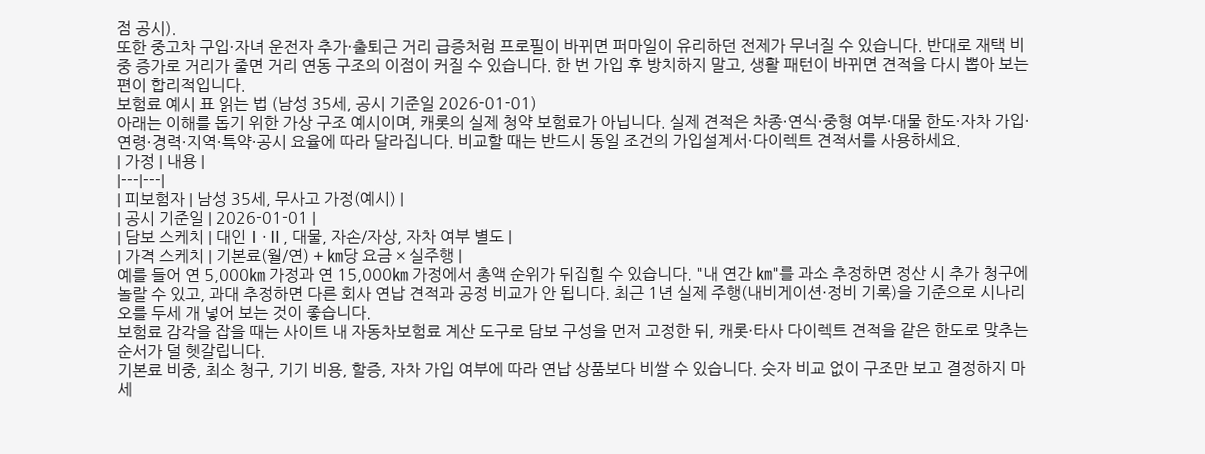점 공시).
또한 중고차 구입·자녀 운전자 추가·출퇴근 거리 급증처럼 프로필이 바뀌면 퍼마일이 유리하던 전제가 무너질 수 있습니다. 반대로 재택 비중 증가로 거리가 줄면 거리 연동 구조의 이점이 커질 수 있습니다. 한 번 가입 후 방치하지 말고, 생활 패턴이 바뀌면 견적을 다시 뽑아 보는 편이 합리적입니다.
보험료 예시 표 읽는 법 (남성 35세, 공시 기준일 2026-01-01)
아래는 이해를 돕기 위한 가상 구조 예시이며, 캐롯의 실제 청약 보험료가 아닙니다. 실제 견적은 차종·연식·중형 여부·대물 한도·자차 가입·연령·경력·지역·특약·공시 요율에 따라 달라집니다. 비교할 때는 반드시 동일 조건의 가입설계서·다이렉트 견적서를 사용하세요.
| 가정 | 내용 |
|---|---|
| 피보험자 | 남성 35세, 무사고 가정(예시) |
| 공시 기준일 | 2026-01-01 |
| 담보 스케치 | 대인Ⅰ·Ⅱ, 대물, 자손/자상, 자차 여부 별도 |
| 가격 스케치 | 기본료(월/연) + ㎞당 요금 × 실주행 |
예를 들어 연 5,000㎞ 가정과 연 15,000㎞ 가정에서 총액 순위가 뒤집힐 수 있습니다. "내 연간 ㎞"를 과소 추정하면 정산 시 추가 청구에 놀랄 수 있고, 과대 추정하면 다른 회사 연납 견적과 공정 비교가 안 됩니다. 최근 1년 실제 주행(내비게이션·정비 기록)을 기준으로 시나리오를 두세 개 넣어 보는 것이 좋습니다.
보험료 감각을 잡을 때는 사이트 내 자동차보험료 계산 도구로 담보 구성을 먼저 고정한 뒤, 캐롯·타사 다이렉트 견적을 같은 한도로 맞추는 순서가 덜 헷갈립니다.
기본료 비중, 최소 청구, 기기 비용, 할증, 자차 가입 여부에 따라 연납 상품보다 비쌀 수 있습니다. 숫자 비교 없이 구조만 보고 결정하지 마세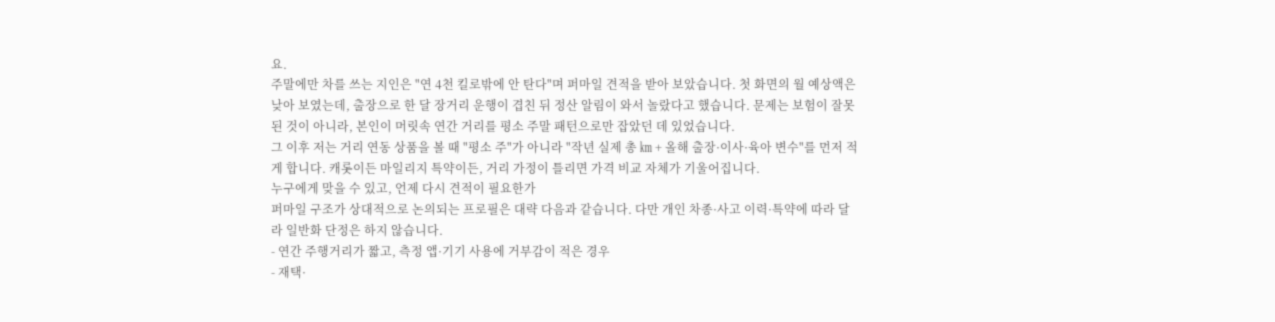요.
주말에만 차를 쓰는 지인은 "연 4천 킬로밖에 안 탄다"며 퍼마일 견적을 받아 보았습니다. 첫 화면의 월 예상액은 낮아 보였는데, 출장으로 한 달 장거리 운행이 겹친 뒤 정산 알림이 와서 놀랐다고 했습니다. 문제는 보험이 잘못된 것이 아니라, 본인이 머릿속 연간 거리를 평소 주말 패턴으로만 잡았던 데 있었습니다.
그 이후 저는 거리 연동 상품을 볼 때 "평소 주"가 아니라 "작년 실제 총 ㎞ + 올해 출장·이사·육아 변수"를 먼저 적게 합니다. 캐롯이든 마일리지 특약이든, 거리 가정이 틀리면 가격 비교 자체가 기울어집니다.
누구에게 맞을 수 있고, 언제 다시 견적이 필요한가
퍼마일 구조가 상대적으로 논의되는 프로필은 대략 다음과 같습니다. 다만 개인 차종·사고 이력·특약에 따라 달라 일반화 단정은 하지 않습니다.
- 연간 주행거리가 짧고, 측정 앱·기기 사용에 거부감이 적은 경우
- 재택·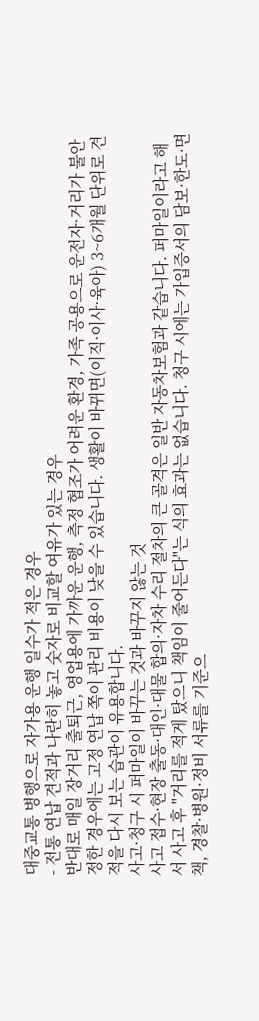대중교통 병행으로 자가용 운행 일수가 적은 경우
- 전통 연납 견적과 나란히 놓고 숫자로 비교할 여유가 있는 경우
반대로 매일 장거리 출퇴근, 영업용에 가까운 운행, 측정 협조가 어려운 환경, 가족 공용으로 운전자·거리가 불안정한 경우에는 고정 연납 쪽이 관리 비용이 낮을 수 있습니다. 생활이 바뀌면(이직·이사·육아) 3~6개월 단위로 견적을 다시 보는 습관이 유용합니다.
사고·청구 시 퍼마일이 바꾸는 것과 바꾸지 않는 것
사고 접수·현장 출동·대인·대물 합의·자차 수리 절차의 큰 골격은 일반 자동차보험과 같습니다. 퍼마일이라고 해서 사고 후 "거리를 적게 탔으니 책임이 줄어든다"는 식의 효과는 없습니다. 청구 시에는 가입증서의 담보·한도·면책, 경찰·병원·정비 서류를 기준으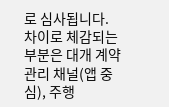로 심사됩니다.
차이로 체감되는 부분은 대개 계약 관리 채널(앱 중심), 주행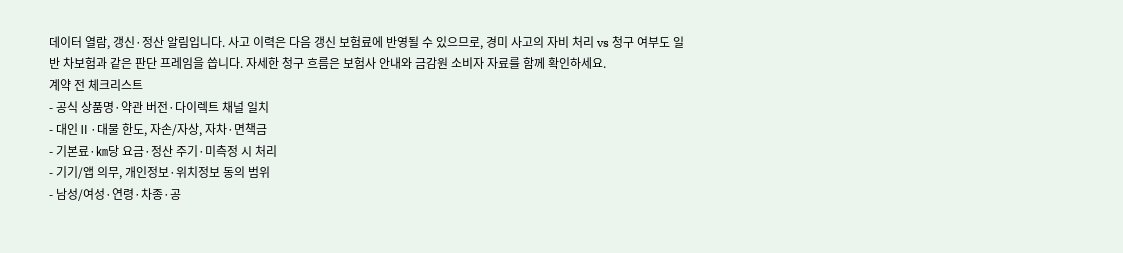데이터 열람, 갱신·정산 알림입니다. 사고 이력은 다음 갱신 보험료에 반영될 수 있으므로, 경미 사고의 자비 처리 vs 청구 여부도 일반 차보험과 같은 판단 프레임을 씁니다. 자세한 청구 흐름은 보험사 안내와 금감원 소비자 자료를 함께 확인하세요.
계약 전 체크리스트
- 공식 상품명·약관 버전·다이렉트 채널 일치
- 대인Ⅱ·대물 한도, 자손/자상, 자차·면책금
- 기본료·㎞당 요금·정산 주기·미측정 시 처리
- 기기/앱 의무, 개인정보·위치정보 동의 범위
- 남성/여성·연령·차종·공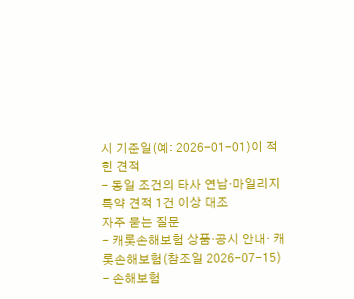시 기준일(예: 2026-01-01)이 적힌 견적
- 동일 조건의 타사 연납·마일리지 특약 견적 1건 이상 대조
자주 묻는 질문
- 캐롯손해보험 상품·공시 안내· 캐롯손해보험(참조일 2026-07-15)
- 손해보험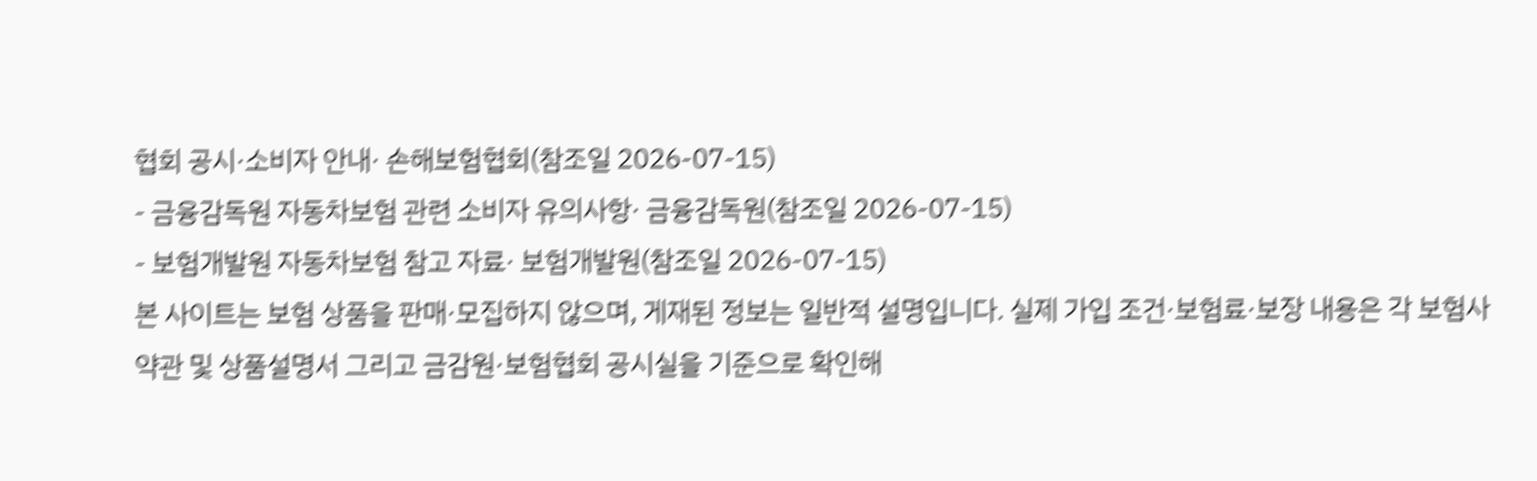협회 공시·소비자 안내· 손해보험협회(참조일 2026-07-15)
- 금융감독원 자동차보험 관련 소비자 유의사항· 금융감독원(참조일 2026-07-15)
- 보험개발원 자동차보험 참고 자료· 보험개발원(참조일 2026-07-15)
본 사이트는 보험 상품을 판매·모집하지 않으며, 게재된 정보는 일반적 설명입니다. 실제 가입 조건·보험료·보장 내용은 각 보험사 약관 및 상품설명서 그리고 금감원·보험협회 공시실을 기준으로 확인해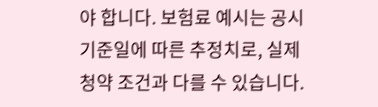야 합니다. 보험료 예시는 공시 기준일에 따른 추정치로, 실제 청약 조건과 다를 수 있습니다.